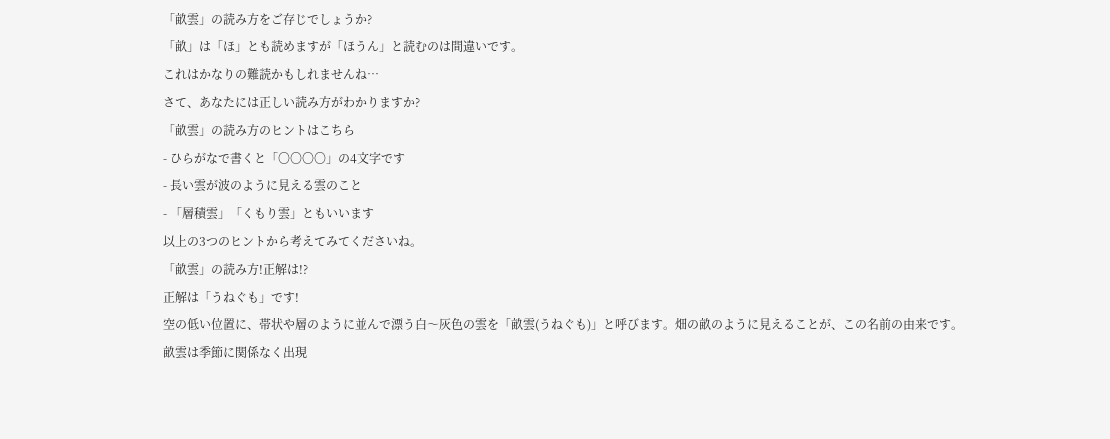「畝雲」の読み方をご存じでしょうか?
「畝」は「ほ」とも読めますが「ほうん」と読むのは間違いです。
これはかなりの難読かもしれませんね…
さて、あなたには正しい読み方がわかりますか?
「畝雲」の読み方のヒントはこちら
- ひらがなで書くと「〇〇〇〇」の4文字です
- 長い雲が波のように見える雲のこと
- 「層積雲」「くもり雲」ともいいます
以上の3つのヒントから考えてみてくださいね。
「畝雲」の読み方!正解は!?
正解は「うねぐも」です!
空の低い位置に、帯状や層のように並んで漂う白〜灰色の雲を「畝雲(うねぐも)」と呼びます。畑の畝のように見えることが、この名前の由来です。
畝雲は季節に関係なく出現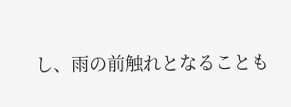し、雨の前触れとなることも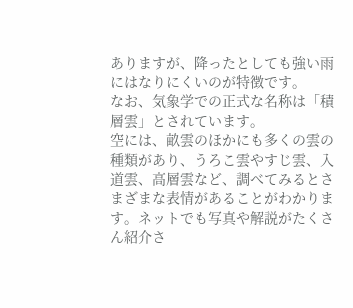ありますが、降ったとしても強い雨にはなりにくいのが特徴です。
なお、気象学での正式な名称は「積層雲」とされています。
空には、畝雲のほかにも多くの雲の種類があり、うろこ雲やすじ雲、入道雲、高層雲など、調べてみるとさまざまな表情があることがわかります。ネットでも写真や解説がたくさん紹介さ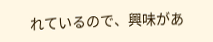れているので、興味があ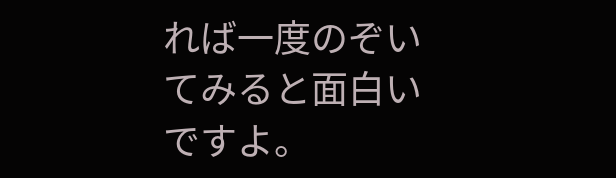れば一度のぞいてみると面白いですよ。